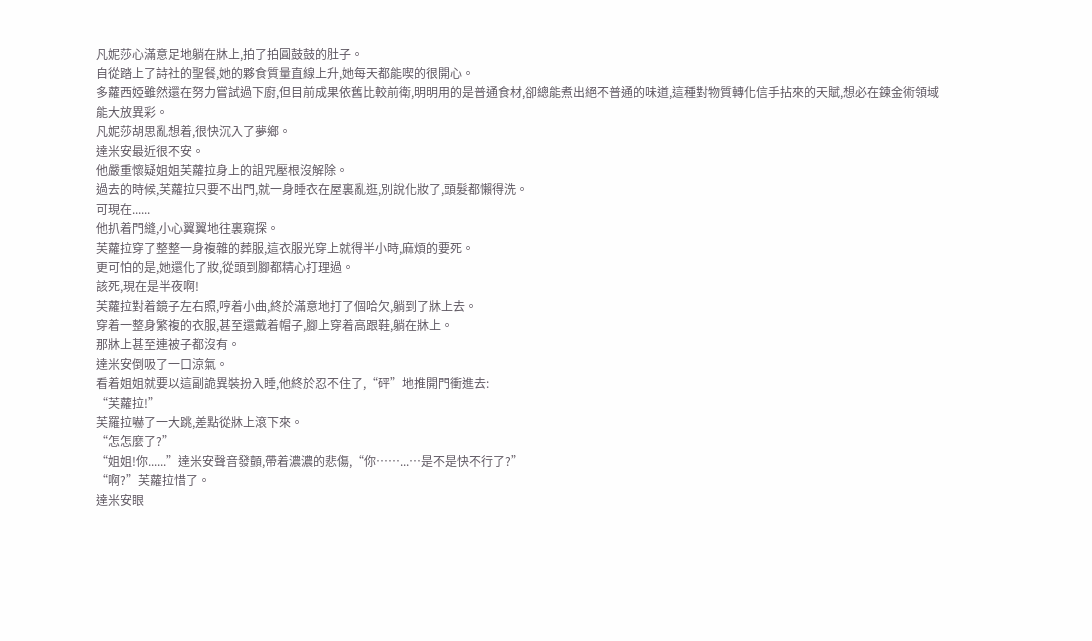凡妮莎心滿意足地躺在牀上,拍了拍圓鼓鼓的肚子。
自從踏上了詩社的聖餐,她的夥食質量直線上升,她每天都能喫的很開心。
多蘿西婭雖然還在努力嘗試過下廚,但目前成果依舊比較前衛,明明用的是普通食材,卻總能煮出絕不普通的味道,這種對物質轉化信手拈來的天賦,想必在鍊金術領域能大放異彩。
凡妮莎胡思亂想着,很快沉入了夢鄉。
達米安最近很不安。
他嚴重懷疑姐姐芙蘿拉身上的詛咒壓根沒解除。
過去的時候,芙蘿拉只要不出門,就一身睡衣在屋裏亂逛,別說化妝了,頭髮都懶得洗。
可現在......
他扒着門縫,小心翼翼地往裏窺探。
芙蘿拉穿了整整一身複雜的葬服,這衣服光穿上就得半小時,麻煩的要死。
更可怕的是,她還化了妝,從頭到腳都精心打理過。
該死,現在是半夜啊!
芙蘿拉對着鏡子左右照,哼着小曲,終於滿意地打了個哈欠,躺到了牀上去。
穿着一整身繁複的衣服,甚至還戴着帽子,腳上穿着高跟鞋,躺在牀上。
那牀上甚至連被子都沒有。
達米安倒吸了一口涼氣。
看着姐姐就要以這副詭異裝扮入睡,他終於忍不住了,“砰”地推開門衝進去:
“芙蘿拉!”
芙羅拉嚇了一大跳,差點從牀上滾下來。
“怎怎麼了?”
“姐姐!你......”達米安聲音發顫,帶着濃濃的悲傷,“你……...…是不是快不行了?”
“啊?”芙蘿拉惜了。
達米安眼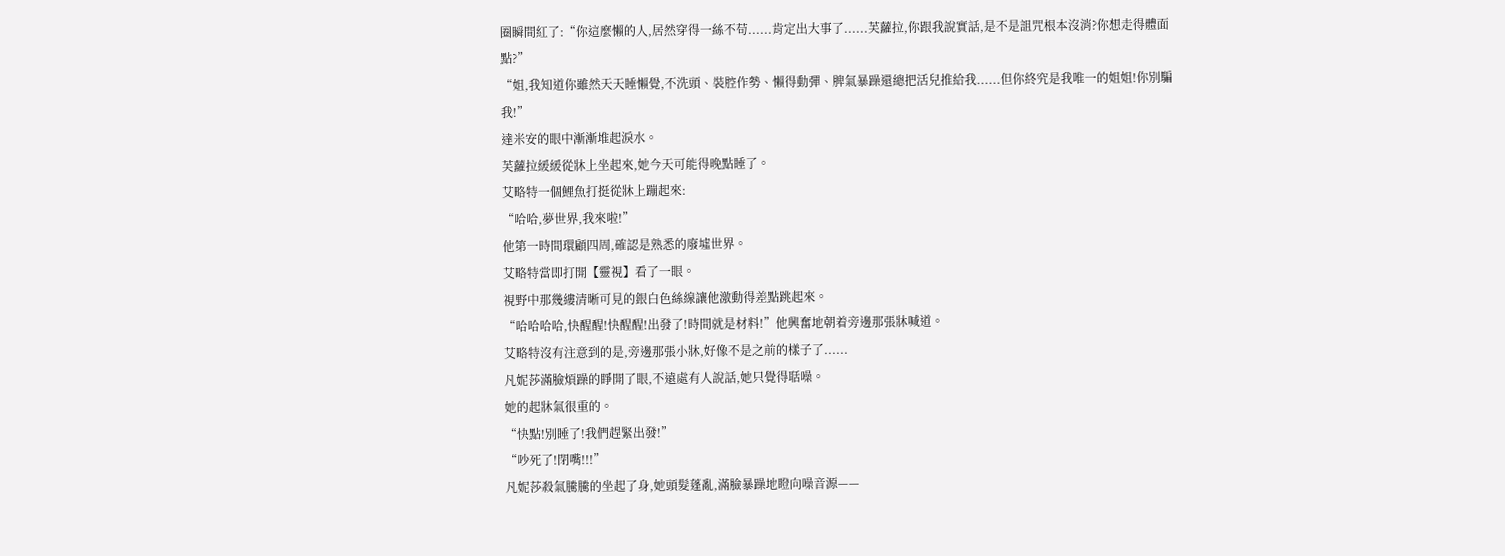圈瞬間紅了:“你這麼懶的人,居然穿得一絲不苟......肯定出大事了......芙蘿拉,你跟我說實話,是不是詛咒根本沒消?你想走得體面點?”
“姐,我知道你雖然天天睡懶覺,不洗頭、裝腔作勢、懶得動彈、脾氣暴躁還總把活兒推給我......但你終究是我唯一的姐姐!你別騙我!”
達米安的眼中漸漸堆起淚水。
芙蘿拉緩緩從牀上坐起來,她今天可能得晚點睡了。
艾略特一個鯉魚打挺從牀上蹦起來:
“哈哈,夢世界,我來啦!”
他第一時間環顧四周,確認是熟悉的廢墟世界。
艾略特當即打開【靈視】看了一眼。
視野中那幾縷清晰可見的銀白色絲線讓他激動得差點跳起來。
“哈哈哈哈,快醒醒!快醒醒!出發了!時間就是材料!”他興奮地朝着旁邊那張牀喊道。
艾略特沒有注意到的是,旁邊那張小牀,好像不是之前的樣子了......
凡妮莎滿臉煩躁的睜開了眼,不遠處有人說話,她只覺得聒噪。
她的起牀氣很重的。
“快點!別睡了!我們趕緊出發!”
“吵死了!閉嘴!!!”
凡妮莎殺氣騰騰的坐起了身,她頭髮蓬亂,滿臉暴躁地瞪向噪音源——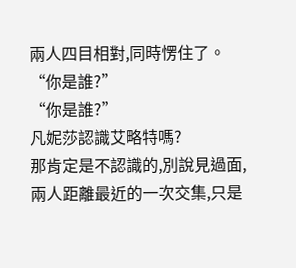兩人四目相對,同時愣住了。
“你是誰?”
“你是誰?”
凡妮莎認識艾略特嗎?
那肯定是不認識的,別說見過面,兩人距離最近的一次交集,只是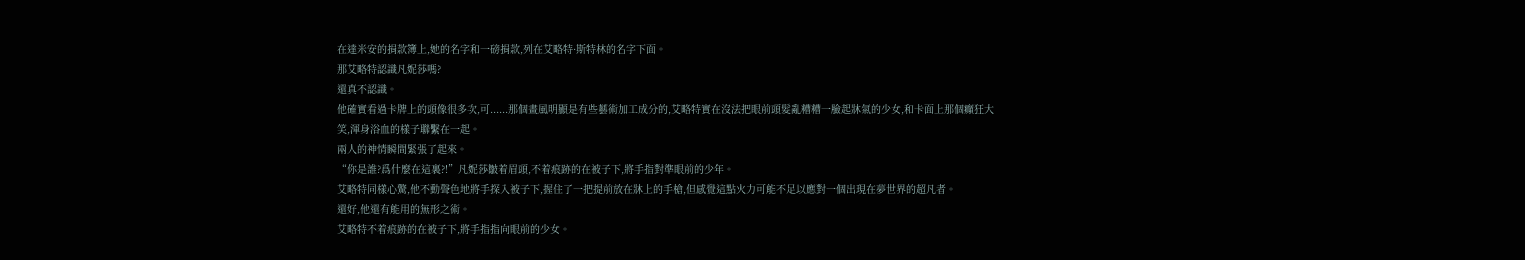在達米安的捐款簿上,她的名字和一磅捐款,列在艾略特·斯特林的名字下面。
那艾略特認識凡妮莎嗎?
還真不認識。
他確實看過卡牌上的頭像很多次,可......那個畫風明顯是有些藝術加工成分的,艾略特實在沒法把眼前頭髮亂糟糟一臉起牀氣的少女,和卡面上那個癲狂大笑,渾身浴血的樣子聯繫在一起。
兩人的神情瞬間緊張了起來。
“你是誰?爲什麼在這裏?!”凡妮莎皺着眉頭,不着痕跡的在被子下,將手指對準眼前的少年。
艾略特同樣心驚,他不動聲色地將手探入被子下,握住了一把提前放在牀上的手槍,但感覺這點火力可能不足以應對一個出現在夢世界的超凡者。
還好,他還有能用的無形之術。
艾略特不着痕跡的在被子下,將手指指向眼前的少女。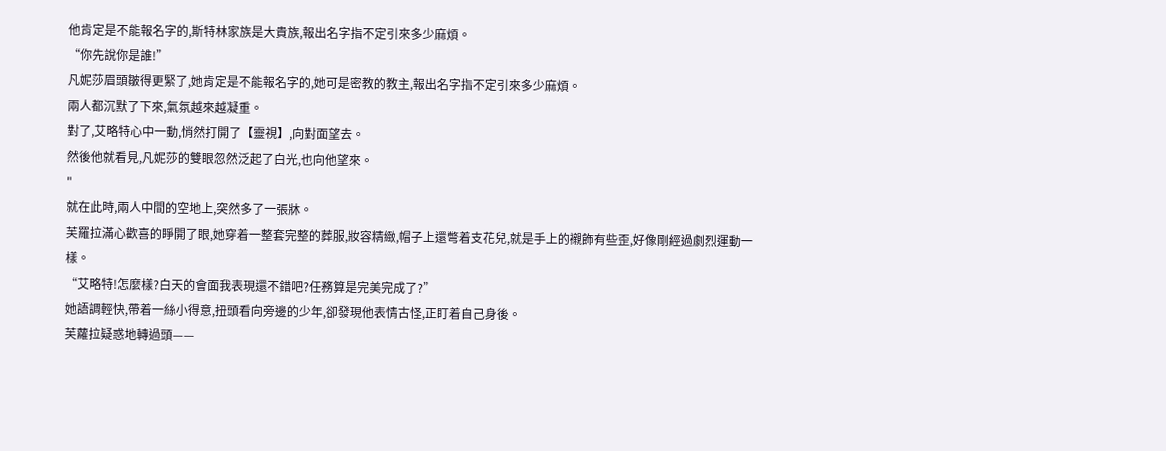他肯定是不能報名字的,斯特林家族是大貴族,報出名字指不定引來多少麻煩。
“你先說你是誰!”
凡妮莎眉頭皺得更緊了,她肯定是不能報名字的,她可是密教的教主,報出名字指不定引來多少麻煩。
兩人都沉默了下來,氣氛越來越凝重。
對了,艾略特心中一動,悄然打開了【靈視】,向對面望去。
然後他就看見,凡妮莎的雙眼忽然泛起了白光,也向他望來。
"
就在此時,兩人中間的空地上,突然多了一張牀。
芙羅拉滿心歡喜的睜開了眼,她穿着一整套完整的葬服,妝容精緻,帽子上還彆着支花兒,就是手上的襯飾有些歪,好像剛經過劇烈運動一樣。
“艾略特!怎麼樣?白天的會面我表現還不錯吧?任務算是完美完成了?”
她語調輕快,帶着一絲小得意,扭頭看向旁邊的少年,卻發現他表情古怪,正盯着自己身後。
芙蘿拉疑惑地轉過頭——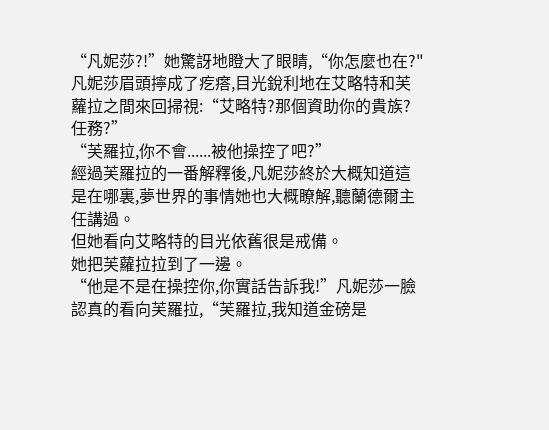“凡妮莎?!”她驚訝地瞪大了眼睛,“你怎麼也在?"
凡妮莎眉頭擰成了疙瘩,目光銳利地在艾略特和芙蘿拉之間來回掃視:“艾略特?那個資助你的貴族?任務?”
“芙羅拉,你不會......被他操控了吧?”
經過芙羅拉的一番解釋後,凡妮莎終於大概知道這是在哪裏,夢世界的事情她也大概瞭解,聽蘭德爾主任講過。
但她看向艾略特的目光依舊很是戒備。
她把芙蘿拉拉到了一邊。
“他是不是在操控你,你實話告訴我!”凡妮莎一臉認真的看向芙羅拉,“芙羅拉,我知道金磅是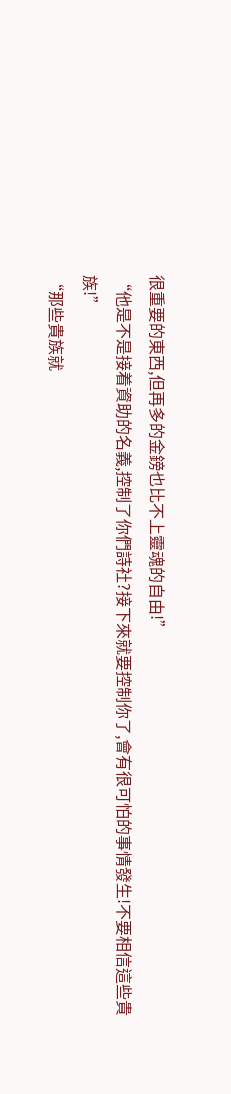很重要的東西,但再多的金鎊也比不上靈魂的自由!”
“他是不是接着資助的名義,控制了你們詩社?接下來就要控制你了,會有很可怕的事情發生!不要相信這些貴族!”
“那些貴族就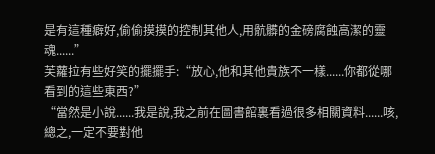是有這種癖好,偷偷摸摸的控制其他人,用骯髒的金磅腐蝕高潔的靈魂......”
芙蘿拉有些好笑的擺擺手:“放心,他和其他貴族不一樣......你都從哪看到的這些東西?”
“當然是小說......我是說,我之前在圖書館裏看過很多相關資料......咳,總之,一定不要對他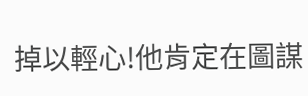掉以輕心!他肯定在圖謀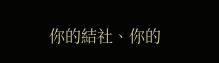你的結社、你的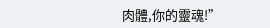肉體,你的靈魂!”